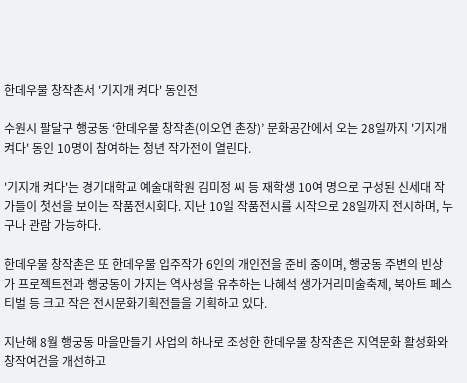한데우물 창작촌서 '기지개 켜다' 동인전

수원시 팔달구 행궁동 ‘한데우물 창작촌(이오연 촌장)’ 문화공간에서 오는 28일까지 '기지개 켜다' 동인 10명이 참여하는 청년 작가전이 열린다.

'기지개 켜다'는 경기대학교 예술대학원 김미정 씨 등 재학생 10여 명으로 구성된 신세대 작가들이 첫선을 보이는 작품전시회다. 지난 10일 작품전시를 시작으로 28일까지 전시하며, 누구나 관람 가능하다.

한데우물 창작촌은 또 한데우물 입주작가 6인의 개인전을 준비 중이며, 행궁동 주변의 빈상가 프로젝트전과 행궁동이 가지는 역사성을 유추하는 나혜석 생가거리미술축제, 북아트 페스티벌 등 크고 작은 전시문화기획전들을 기획하고 있다.

지난해 8월 행궁동 마을만들기 사업의 하나로 조성한 한데우물 창작촌은 지역문화 활성화와 창작여건을 개선하고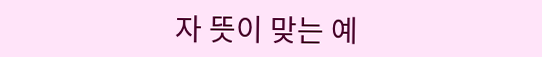자 뜻이 맞는 예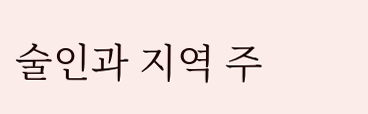술인과 지역 주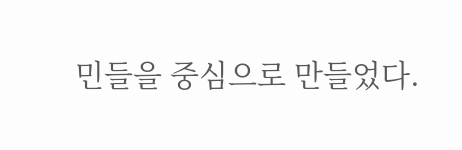민들을 중심으로 만들었다.